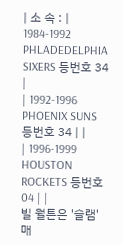| 소 속 : | 1984-1992 PHLADEDELPHIA SIXERS 등번호 34 |
| 1992-1996 PHOENIX SUNS 등번호 34 | |
| 1996-1999 HOUSTON ROCKETS 등번호 04 | |
빌 월튼은 '슬램' 매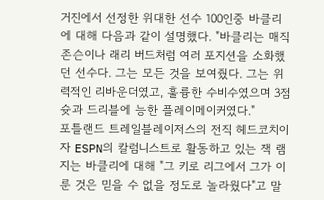거진에서 선정한 위대한 선수 100인중 바클리에 대해 다음과 같이 설명했다. "바클리는 매직 존슨이나 래리 버드처럼 여러 포지션을 소화했던 선수다. 그는 모든 것을 보여줬다. 그는 위력적인 리바운더였고, 훌륭한 수비수였으며 3점슛과 드리블에 능한 플레이메이커였다."
포틀랜드 트레일블레이저스의 전직 헤드코치이자 ESPN의 칼럼니스트로 활동하고 있는 잭 램지는 바클리에 대해 "그 키로 리그에서 그가 이룬 것은 믿을 수 없을 정도로 놀라웠다"고 말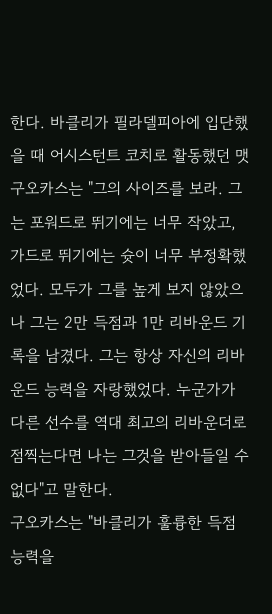한다. 바클리가 필라델피아에 입단했을 때 어시스턴트 코치로 활동했던 맷 구오카스는 "그의 사이즈를 보라. 그는 포워드로 뛰기에는 너무 작았고, 가드로 뛰기에는 슛이 너무 부정확했었다. 모두가 그를 높게 보지 않았으나 그는 2만 득점과 1만 리바운드 기록을 남겼다. 그는 항상 자신의 리바운드 능력을 자랑했었다. 누군가가 다른 선수를 역대 최고의 리바운더로 점찍는다면 나는 그것을 받아들일 수 없다"고 말한다.
구오카스는 "바클리가 훌륭한 득점 능력을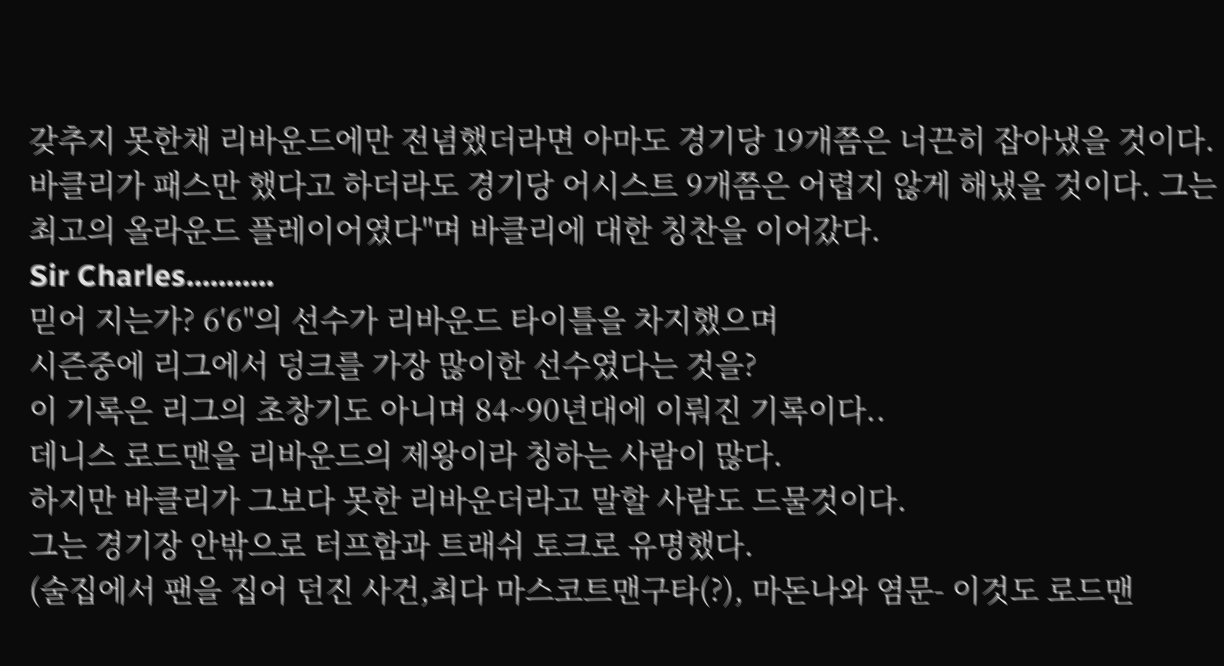갖추지 못한채 리바운드에만 전념했더라면 아마도 경기당 19개쯤은 너끈히 잡아냈을 것이다. 바클리가 패스만 했다고 하더라도 경기당 어시스트 9개쯤은 어렵지 않게 해냈을 것이다. 그는 최고의 올라운드 플레이어였다"며 바클리에 대한 칭찬을 이어갔다.
Sir Charles...........
믿어 지는가? 6'6"의 선수가 리바운드 타이틀을 차지했으며
시즌중에 리그에서 덩크를 가장 많이한 선수였다는 것을?
이 기록은 리그의 초창기도 아니며 84~90년대에 이뤄진 기록이다..
데니스 로드맨을 리바운드의 제왕이라 칭하는 사람이 많다.
하지만 바클리가 그보다 못한 리바운더라고 말할 사람도 드물것이다.
그는 경기장 안밖으로 터프함과 트래쉬 토크로 유명했다.
(술집에서 팬을 집어 던진 사건,최다 마스코트맨구타(?), 마돈나와 염문- 이것도 로드맨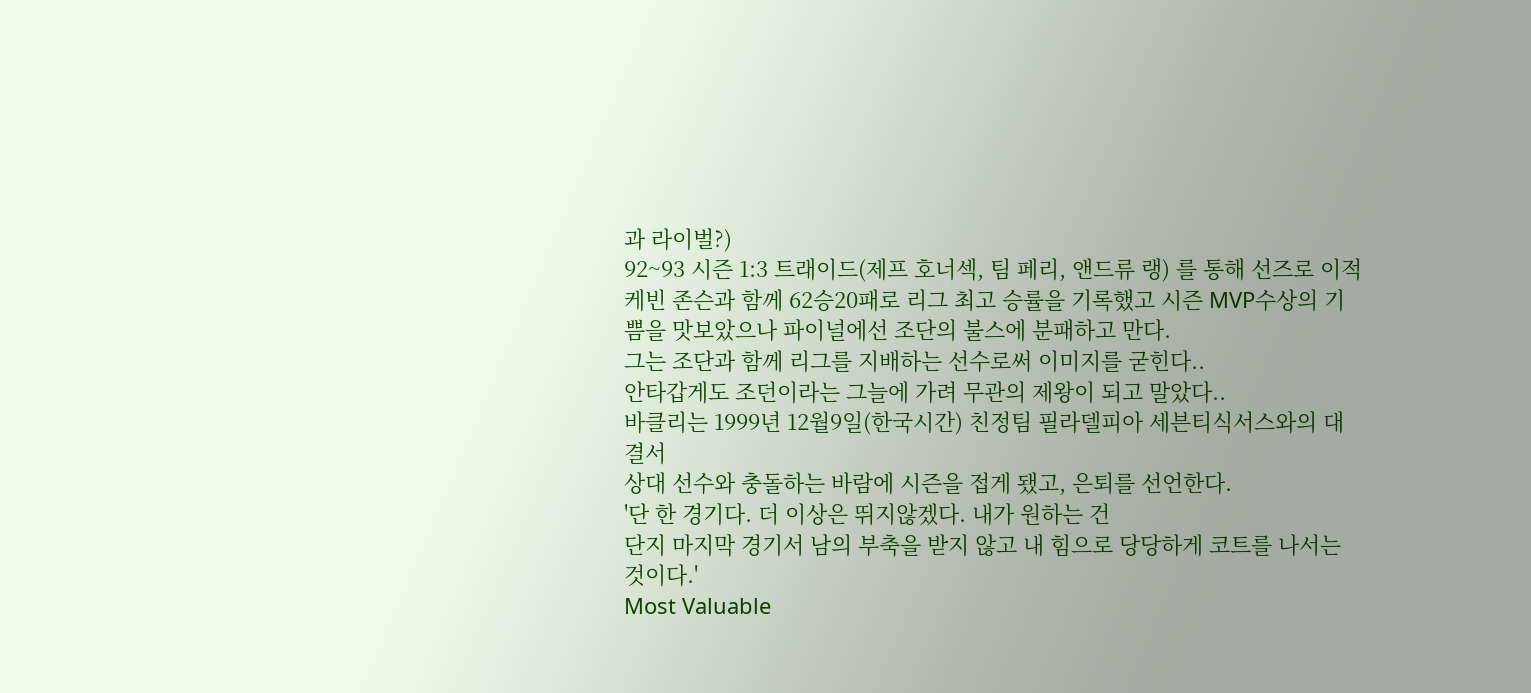과 라이벌?)
92~93 시즌 1:3 트래이드(제프 호너섹, 팀 페리, 앤드류 랭) 를 통해 선즈로 이적
케빈 존슨과 함께 62승20패로 리그 최고 승률을 기록했고 시즌 MVP수상의 기쁨을 맛보았으나 파이널에선 조단의 불스에 분패하고 만다.
그는 조단과 함께 리그를 지배하는 선수로써 이미지를 굳힌다..
안타갑게도 조던이라는 그늘에 가려 무관의 제왕이 되고 말았다..
바클리는 1999년 12월9일(한국시간) 친정팀 필라델피아 세븐티식서스와의 대결서
상대 선수와 충돌하는 바람에 시즌을 접게 됐고, 은퇴를 선언한다.
'단 한 경기다. 더 이상은 뛰지않겠다. 내가 원하는 건
단지 마지막 경기서 남의 부축을 받지 않고 내 힘으로 당당하게 코트를 나서는 것이다.'
Most Valuable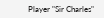Player "Sir Charles"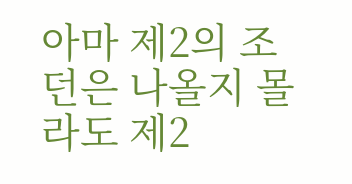아마 제2의 조던은 나올지 몰라도 제2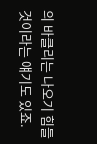의 바클리는 나오기 힘들것이라는 얘기도 있죠.